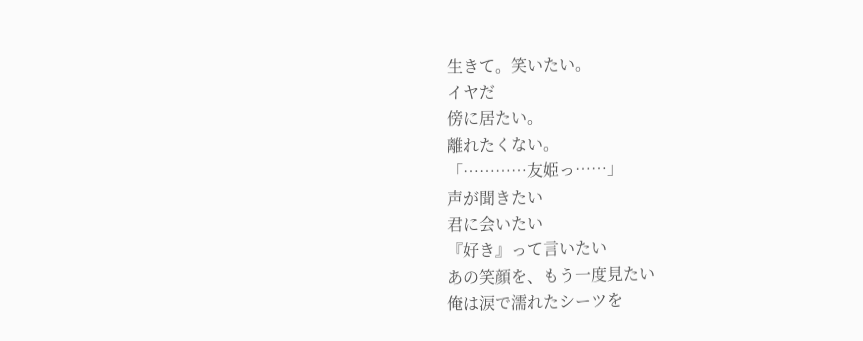生きて。笑いたい。
イヤだ
傍に居たい。
離れたくない。
「…………友姫っ……」
声が聞きたい
君に会いたい
『好き』って言いたい
あの笑顔を、もう一度見たい
俺は涙で濡れたシーツを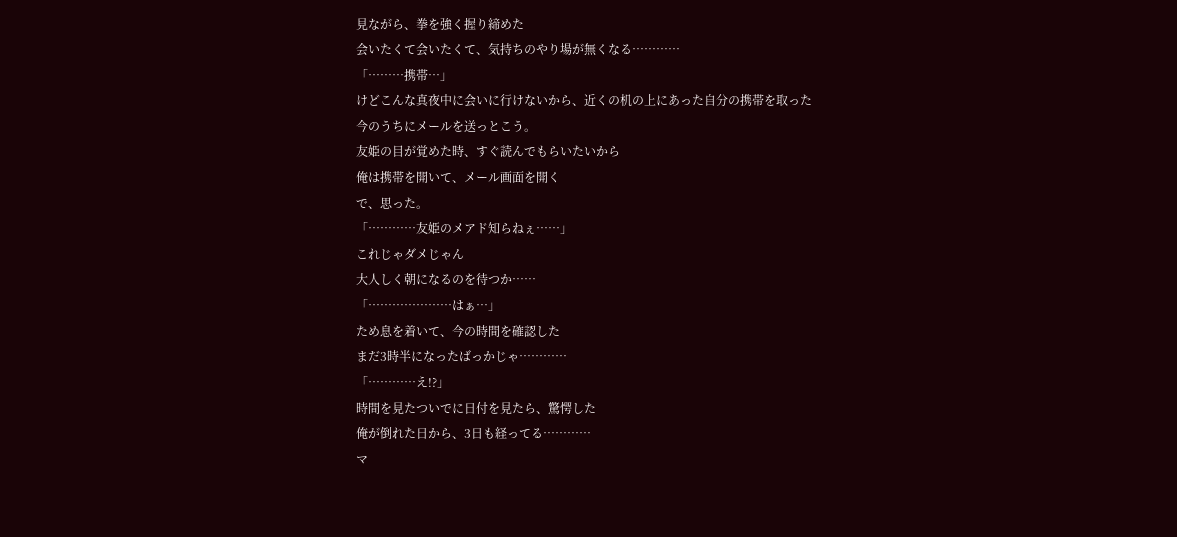見ながら、拳を強く握り締めた
会いたくて会いたくて、気持ちのやり場が無くなる…………
「………携帯…」
けどこんな真夜中に会いに行けないから、近くの机の上にあった自分の携帯を取った
今のうちにメールを送っとこう。
友姫の目が覚めた時、すぐ読んでもらいたいから
俺は携帯を開いて、メール画面を開く
で、思った。
「…………友姫のメアド知らねぇ……」
これじゃダメじゃん
大人しく朝になるのを待つか……
「…………………はぁ…」
ため息を着いて、今の時間を確認した
まだ3時半になったばっかじゃ…………
「…………え!?」
時間を見たついでに日付を見たら、驚愕した
俺が倒れた日から、3日も経ってる…………
マ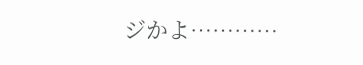ジかよ…………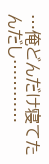…俺どんだけ寝てたんだし…………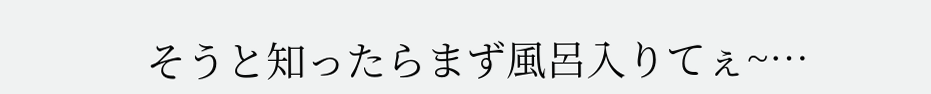そうと知ったらまず風呂入りてぇ~…